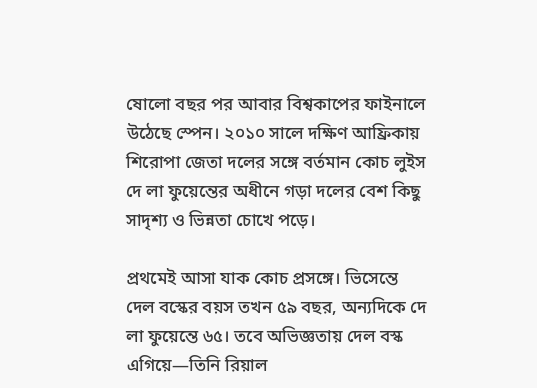ষোলো বছর পর আবার বিশ্বকাপের ফাইনালে উঠেছে স্পেন। ২০১০ সালে দক্ষিণ আফ্রিকায় শিরোপা জেতা দলের সঙ্গে বর্তমান কোচ লুইস দে লা ফুয়েন্তের অধীনে গড়া দলের বেশ কিছু সাদৃশ্য ও ভিন্নতা চোখে পড়ে।

প্রথমেই আসা যাক কোচ প্রসঙ্গে। ভিসেন্তে দেল বস্কের বয়স তখন ৫৯ বছর, অন্যদিকে দে লা ফুয়েন্তে ৬৫। তবে অভিজ্ঞতায় দেল বস্ক এগিয়ে—তিনি রিয়াল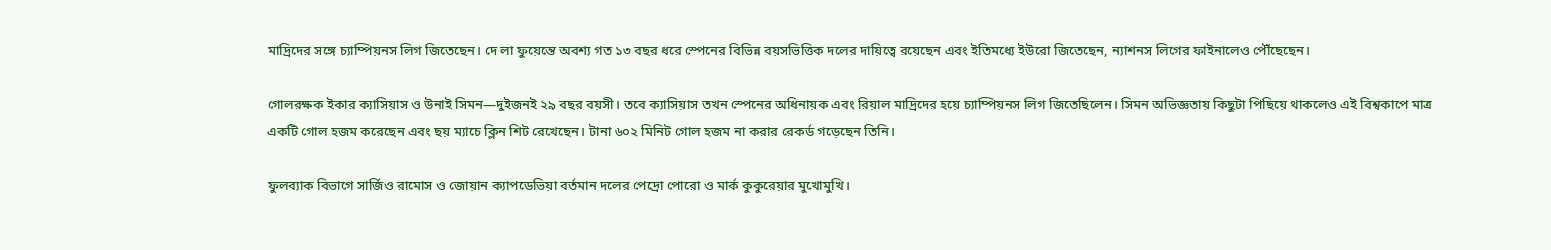মাদ্রিদের সঙ্গে চ্যাম্পিয়নস লিগ জিতেছেন। দে লা ফুয়েন্তে অবশ্য গত ১৩ বছর ধরে স্পেনের বিভিন্ন বয়সভিত্তিক দলের দায়িত্বে রয়েছেন এবং ইতিমধ্যে ইউরো জিতেছেন, ন্যাশনস লিগের ফাইনালেও পৌঁছেছেন।

গোলরক্ষক ইকার ক্যাসিয়াস ও উনাই সিমন—দুইজনই ২৯ বছর বয়সী। তবে ক্যাসিয়াস তখন স্পেনের অধিনায়ক এবং রিয়াল মাদ্রিদের হয়ে চ্যাম্পিয়নস লিগ জিতেছিলেন। সিমন অভিজ্ঞতায় কিছুটা পিছিয়ে থাকলেও এই বিশ্বকাপে মাত্র একটি গোল হজম করেছেন এবং ছয় ম্যাচে ক্লিন শিট রেখেছেন। টানা ৬০২ মিনিট গোল হজম না করার রেকর্ড গড়েছেন তিনি।

ফুলব্যাক বিভাগে সার্জিও রামোস ও জোয়ান ক্যাপডেভিয়া বর্তমান দলের পেদ্রো পোরো ও মার্ক কুকুরেয়ার মুখোমুখি।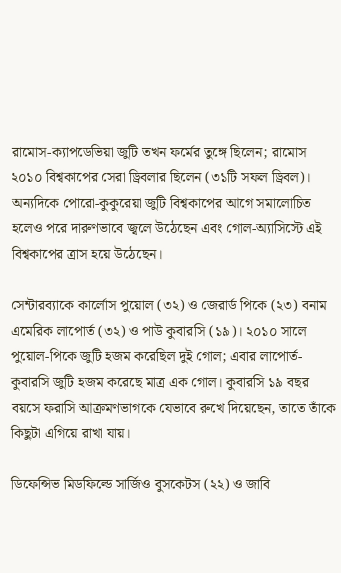রামোস-ক্যাপডেভিয়া জুটি তখন ফর্মের তুঙ্গে ছিলেন; রামোস ২০১০ বিশ্বকাপের সেরা ড্রিবলার ছিলেন (৩১টি সফল ড্রিবল)। অন্যদিকে পোরো-কুকুরেয়া জুটি বিশ্বকাপের আগে সমালোচিত হলেও পরে দারুণভাবে জ্বলে উঠেছেন এবং গোল-অ্যাসিস্টে এই বিশ্বকাপের ত্রাস হয়ে উঠেছেন।

সেন্টারব্যাকে কার্লোস পুয়োল (৩২) ও জেরার্ড পিকে (২৩) বনাম এমেরিক লাপোর্ত (৩২) ও পাউ কুবারসি (১৯)। ২০১০ সালে পুয়োল-পিকে জুটি হজম করেছিল দুই গোল; এবার লাপোর্ত-কুবারসি জুটি হজম করেছে মাত্র এক গোল। কুবারসি ১৯ বছর বয়সে ফরাসি আক্রমণভাগকে যেভাবে রুখে দিয়েছেন, তাতে তাঁকে কিছুটা এগিয়ে রাখা যায়।

ডিফেন্সিভ মিডফিল্ডে সার্জিও বুসকেটস (২২) ও জাবি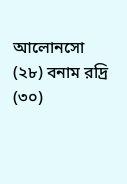আলোনসো (২৮) বনাম রদ্রি (৩০)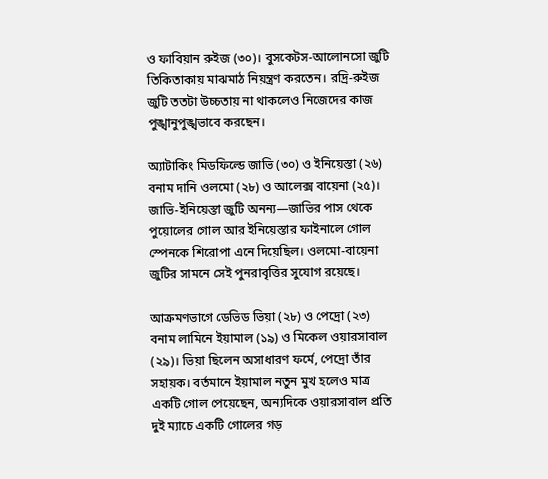ও ফাবিয়ান রুইজ (৩০)। বুসকেটস-আলোনসো জুটি তিকিতাকায় মাঝমাঠ নিয়ন্ত্রণ করতেন। রদ্রি-রুইজ জুটি ততটা উচ্চতায় না থাকলেও নিজেদের কাজ পুঙ্খানুপুঙ্খভাবে করছেন।

অ্যাটাকিং মিডফিল্ডে জাভি (৩০) ও ইনিয়েস্তা (২৬) বনাম দানি ওলমো (২৮) ও আলেক্স বায়েনা (২৫)। জাভি-ইনিয়েস্তা জুটি অনন্য—জাভির পাস থেকে পুয়োলের গোল আর ইনিয়েস্তার ফাইনালে গোল স্পেনকে শিরোপা এনে দিয়েছিল। ওলমো-বায়েনা জুটির সামনে সেই পুনরাবৃত্তির সুযোগ রয়েছে।

আক্রমণভাগে ডেভিড ভিয়া (২৮) ও পেদ্রো (২৩) বনাম লামিনে ইয়ামাল (১৯) ও মিকেল ওয়ারসাবাল (২৯)। ভিয়া ছিলেন অসাধারণ ফর্মে, পেদ্রো তাঁর সহায়ক। বর্তমানে ইয়ামাল নতুন মুখ হলেও মাত্র একটি গোল পেয়েছেন, অন্যদিকে ওয়ারসাবাল প্রতি দুই ম্যাচে একটি গোলের গড়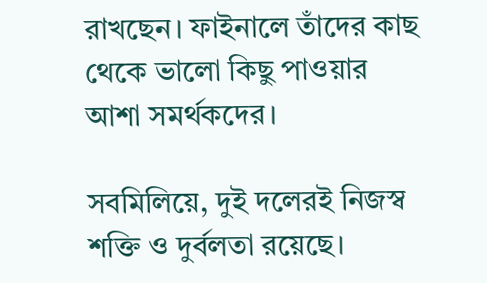রাখছেন। ফাইনালে তাঁদের কাছ থেকে ভালো কিছু পাওয়ার আশা সমর্থকদের।

সবমিলিয়ে, দুই দলেরই নিজস্ব শক্তি ও দুর্বলতা রয়েছে।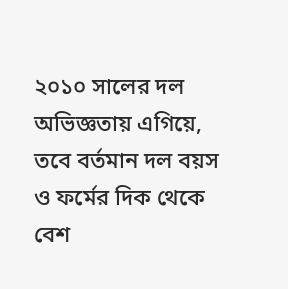২০১০ সালের দল অভিজ্ঞতায় এগিয়ে, তবে বর্তমান দল বয়স ও ফর্মের দিক থেকে বেশ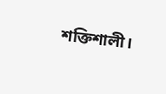শক্তিশালী।